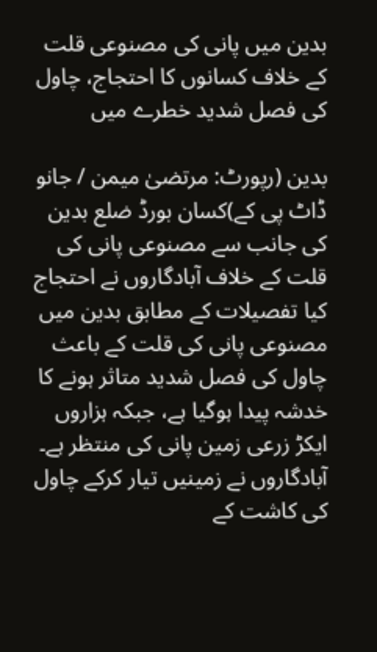بدین میں پانی کی مصنوعی قلت کے خلاف کسانوں کا احتجاج، چاول کی فصل شدید خطرے میں

بدین (رپورٹ: مرتضیٰ میمن / جانو ڈاٹ پی کے)کسان بورڈ ضلع بدین کی جانب سے مصنوعی پانی کی قلت کے خلاف آبادگاروں نے احتجاج کیا تفصیلات کے مطابق بدین میں مصنوعی پانی کی قلت کے باعث چاول کی فصل شدید متاثر ہونے کا خدشہ پیدا ہوگیا ہے، جبکہ ہزاروں ایکڑ زرعی زمین پانی کی منتظر ہے۔ آبادگاروں نے زمینیں تیار کرکے چاول کی کاشت کے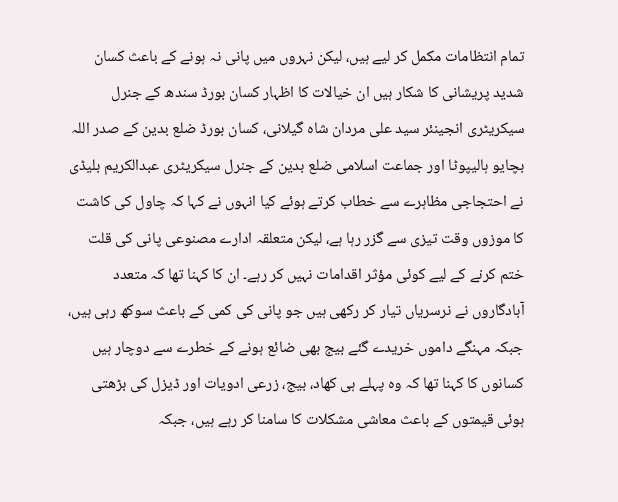تمام انتظامات مکمل کر لیے ہیں، لیکن نہروں میں پانی نہ ہونے کے باعث کسان شدید پریشانی کا شکار ہیں ان خیالات کا اظہار کسان بورڈ سندھ کے جنرل سیکریٹری انجینئر سید علی مردان شاہ گیلانی، کسان بورڈ ضلع بدین کے صدر اللہ بچایو ہالیپوٹا اور جماعت اسلامی ضلع بدین کے جنرل سیکریٹری عبدالکریم بلیڈی نے احتجاجی مظاہرے سے خطاب کرتے ہوئے کیا انہوں نے کہا کہ چاول کی کاشت کا موزوں وقت تیزی سے گزر رہا ہے، لیکن متعلقہ ادارے مصنوعی پانی کی قلت ختم کرنے کے لیے کوئی مؤثر اقدامات نہیں کر رہے۔ ان کا کہنا تھا کہ متعدد آبادگاروں نے نرسریاں تیار کر رکھی ہیں جو پانی کی کمی کے باعث سوکھ رہی ہیں، جبکہ مہنگے داموں خریدے گئے بیج بھی ضائع ہونے کے خطرے سے دوچار ہیں کسانوں کا کہنا تھا کہ وہ پہلے ہی کھاد، بیج، زرعی ادویات اور ڈیزل کی بڑھتی ہوئی قیمتوں کے باعث معاشی مشکلات کا سامنا کر رہے ہیں، جبکہ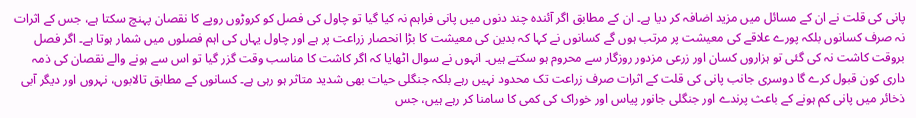پانی کی قلت نے ان کے مسائل میں مزید اضافہ کر دیا ہے۔ ان کے مطابق اگر آئندہ چند دنوں میں پانی فراہم نہ کیا گیا تو چاول کی فصل کو کروڑوں روپے کا نقصان پہنچ سکتا ہے، جس کے اثرات نہ صرف کسانوں بلکہ پورے علاقے کی معیشت پر مرتب ہوں گے کسانوں نے کہا کہ بدین کی معیشت کا بڑا انحصار زراعت پر ہے اور چاول یہاں کی اہم فصلوں میں شمار ہوتا ہے۔ اگر فصل بروقت کاشت نہ کی گئی تو ہزاروں کسان اور زرعی مزدور روزگار سے محروم ہو سکتے ہیں۔ انہوں نے سوال اٹھایا کہ اگر کاشت کا مناسب وقت گزر گیا تو اس سے ہونے والے نقصان کی ذمہ داری کون قبول کرے گا دوسری جانب پانی کی قلت کے اثرات صرف زراعت تک محدود نہیں رہے بلکہ جنگلی حیات بھی شدید متاثر ہو رہی ہے۔ کسانوں کے مطابق تالابوں، نہروں اور دیگر آبی ذخائر میں پانی کم ہونے کے باعث پرندے اور جنگلی جانور پیاس اور خوراک کی کمی کا سامنا کر رہے ہیں، جس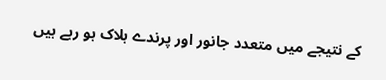کے نتیجے میں متعدد جانور اور پرندے ہلاک ہو رہے ہیں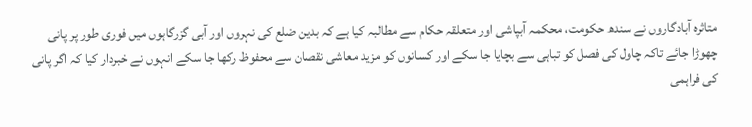متاثرہ آبادگاروں نے سندھ حکومت، محکمہ آبپاشی اور متعلقہ حکام سے مطالبہ کیا ہے کہ بدین ضلع کی نہروں اور آبی گزرگاہوں میں فوری طور پر پانی چھوڑا جائے تاکہ چاول کی فصل کو تباہی سے بچایا جا سکے اور کسانوں کو مزید معاشی نقصان سے محفوظ رکھا جا سکے انہوں نے خبردار کیا کہ اگر پانی کی فراہمی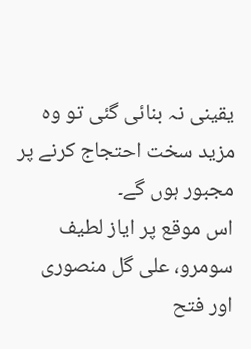یقینی نہ بنائی گئی تو وہ مزید سخت احتجاج کرنے پر مجبور ہوں گے۔
اس موقع پر ایاز لطیف سومرو، علی گل منصوری اور فتح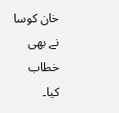خان کوسا نے بھی خطاب کیا۔